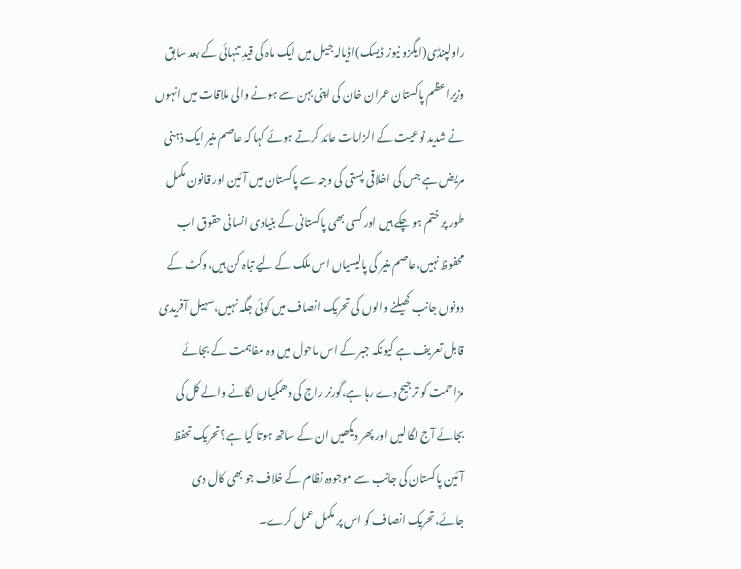راولپنڈی(ایگزو نیوز ڈیسک)اڈیالہ جیل میں ایک ماہ کی قیدِ تنہائی کے بعد سابق وزیراعظم پاکستان عمران خان کی اپنی بہن سے ہونے والی ملاقات میں انہوں نے شدید نوعیت کے الزامات عائد کرتے ہوئے کہا کہ عاصم منیر ایک ذہنی مریض ہے جس کی اخلاقی پستی کی وجہ سے پاکستان میں آئین اور قانون مکمل طور پر ختم ہو چکے ہیں اور کسی بھی پاکستانی کے بنیادی انسانی حقوق اب محفوظ نہیں،عاصم منیر کی پالیسیاں اس ملک کے لیے تباہ کن ہیں،وکٹ کے دونوں جانب کھیلنے والوں کی تحریک انصاف میں کوئی جگہ نہیں،سہیل آفریدی قابل تعریف ہے کیونکہ جبر کے اس ماحول میں وہ مفاہمت کے بجائے مزاحمت کو ترجیح دے رہا ہے،گورنر راج کی دھمکیاں لگانے والے کل کی بجائے آج لگا لیں اور پھر دیکھیں ان کے ساتھ ہوتا کیا ہے؟تحریک تحفظ آئین پاکستان کی جانب سے موجودہ نظام کے خلاف جو بھی کال دی جائے،تحریک انصاف کو اس پر مکمل عمل کرے۔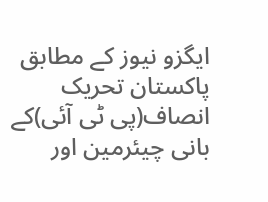ایگزو نیوز کے مطابق پاکستان تحریک انصاف(پی ٹی آئی)کے بانی چیئرمین اور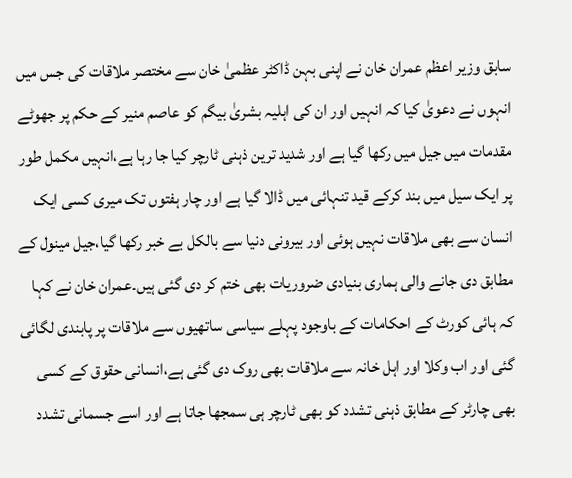سابق وزیر اعظم عمران خان نے اپنی بہن ڈاکٹر عظمیٰ خان سے مختصر ملاقات کی جس میں انہوں نے دعویٰ کیا کہ انہیں اور ان کی اہلیہ بشریٰ بیگم کو عاصم منیر کے حکم پر جھوٹے مقدمات میں جیل میں رکھا گیا ہے اور شدید ترین ذہنی ٹارچر کیا جا رہا ہے،انہیں مکمل طور پر ایک سیل میں بند کرکے قید تنہائی میں ڈالا گیا ہے اور چار ہفتوں تک میری کسی ایک انسان سے بھی ملاقات نہیں ہوئی اور بیرونی دنیا سے بالکل بے خبر رکھا گیا،جیل مینول کے مطابق دی جانے والی ہماری بنیادی ضروریات بھی ختم کر دی گئی ہیں۔عمران خان نے کہا کہ ہائی کورٹ کے احکامات کے باوجود پہلے سیاسی ساتھیوں سے ملاقات پر پابندی لگائی گئی اور اب وکلا اور اہل خانہ سے ملاقات بھی روک دی گئی ہے،انسانی حقوق کے کسی بھی چارٹر کے مطابق ذہنی تشدد کو بھی ٹارچر ہی سمجھا جاتا ہے اور اسے جسمانی تشدد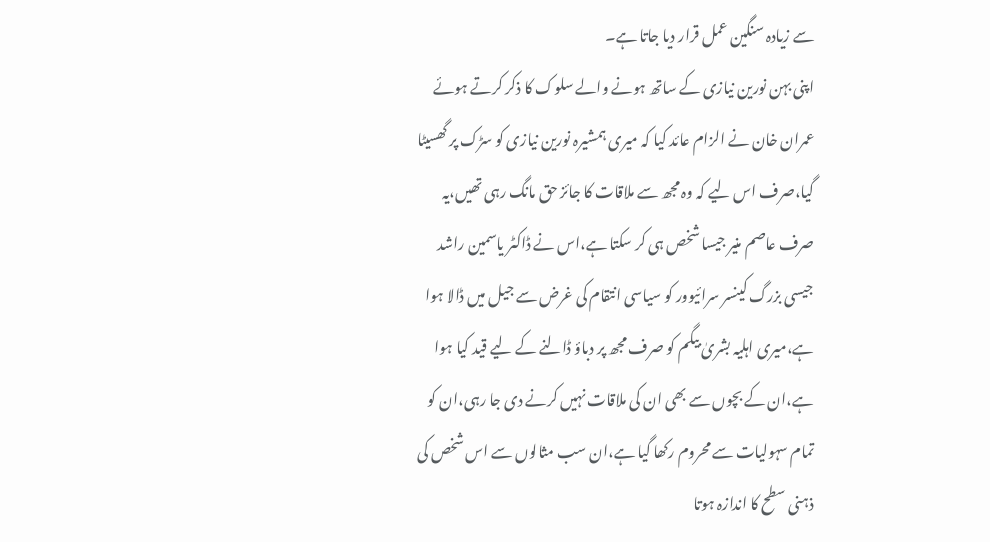سے زیادہ سنگین عمل قرار دیا جاتا ہے۔
اپنی بہن نورین نیازی کے ساتھ ہونے والے سلوک کا ذکر کرتے ہوئے عمران خان نے الزام عائد کیا کہ میری ہمشیرہ نورین نیازی کو سڑک پر گھسیٹا گیا،صرف اس لیے کہ وہ مجھ سے ملاقات کا جائز حق مانگ رہی تھیں،یہ صرف عاصم منیر جیسا شخص ہی کر سکتا ہے،اس نے ڈاکٹر یاسمین راشد جیسی بزرگ کینسر سرائیوور کو سیاسی انتقام کی غرض سے جیل میں ڈالا ہوا ہے،میری اہلیہ بشریٰ بیگم کو صرف مجھ پر دباؤ ڈالنے کے لیے قید کیا ہوا ہے،ان کے بچوں سے بھی ان کی ملاقات نہیں کرنے دی جا رہی،ان کو تمام سہولیات سے محروم رکھا گیا ہے،ان سب مثالوں سے اس شخص کی ذہنی سطح کا اندازہ ہوتا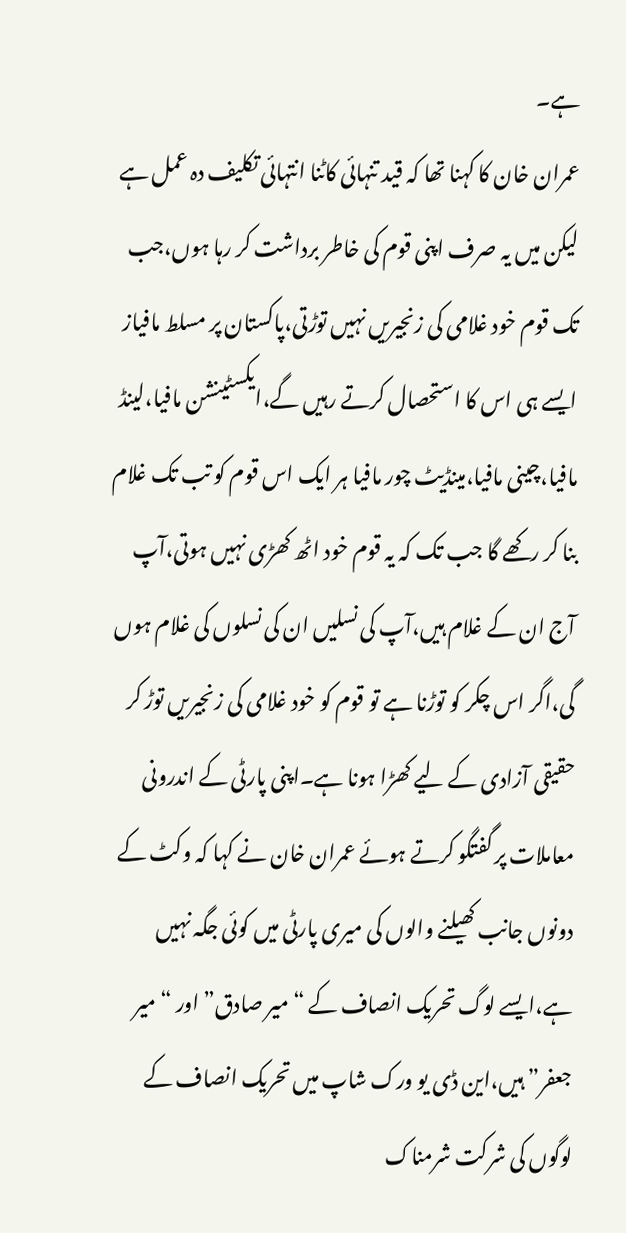ہے۔
عمران خان کا کہنا تھا کہ قید تنہائی کاٹنا انتہائی تکلیف دہ عمل ہے لیکن میں یہ صرف اپنی قوم کی خاطر برداشت کر رہا ہوں،جب تک قوم خود غلامی کی زنجیریں نہیں توڑتی،پاکستان پر مسلط مافیاز ایسے ہی اس کا استحصال کرتے رہیں گے،ایکسٹینشن مافیا،لینڈ مافیا،چینی مافیا،مینڈیٹ چور مافیا ہر ایک اس قوم کو تب تک غلام بنا کر رکھے گا جب تک کہ یہ قوم خود اٹھ کھڑی نہیں ہوتی،آپ آج ان کے غلام ہیں،آپ کی نسلیں ان کی نسلوں کی غلام ہوں گی،اگر اس چکر کو توڑنا ہے تو قوم کو خود غلامی کی زنجیریں توڑ کر حقیقی آزادی کے لیے کھڑا ہونا ہے۔اپنی پارٹی کے اندرونی معاملات پر گفتگو کرتے ہوئے عمران خان نے کہا کہ وکٹ کے دونوں جانب کھیلنے والوں کی میری پارٹی میں کوئی جگہ نہیں ہے،ایسے لوگ تحریک انصاف کے “میر صادق” اور “میر جعفر” ہیں،این ڈی یو ورک شاپ میں تحریک انصاف کے لوگوں کی شرکت شرمناک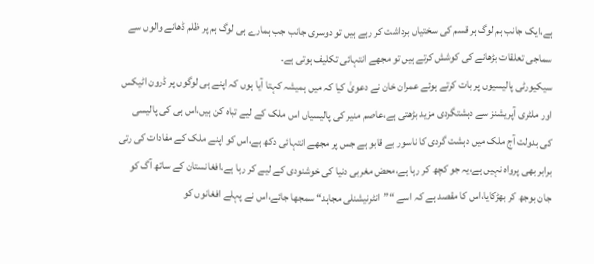ہے،ایک جانب ہم لوگ ہر قسم کی سختیاں برداشت کر رہے ہیں تو دوسری جانب جب ہمارے ہی لوگ ہم پر ظلم ڈھانے والوں سے سماجی تعلقات بڑھانے کی کوشش کرتے ہیں تو مجھے انتہائی تکلیف ہوتی ہے۔
سیکیورٹی پالیسیوں پر بات کرتے ہوئے عمران خان نے دعویٰ کیا کہ میں ہمیشہ کہتا آیا ہوں کہ اپنے ہی لوگوں پر ڈرون اٹیکس اور ملٹری آپریشنز سے دہشتگردی مزید بڑھتی ہے،عاصم منیر کی پالیسیاں اس ملک کے لیے تباہ کن ہیں،اس ہی کی پالیسی کی بدولت آج ملک میں دہشت گردی کا ناسور بے قابو ہے جس پر مجھے انتہائی دکھ ہے،اس کو اپنے ملک کے مفادات کی رتی برابر بھی پرواہ نہیں ہے،یہ جو کچھ کر رہا ہے،محض مغربی دنیا کی خوشنودی کے لیے کر رہا ہے،افغانستان کے ساتھ آگ کو جان بوجھ کر بھڑکایا،اس کا مقصد ہے کہ اسے “”انٹرنیشنلی مجاہد“ سمجھا جائے،اس نے پہلے افغانوں کو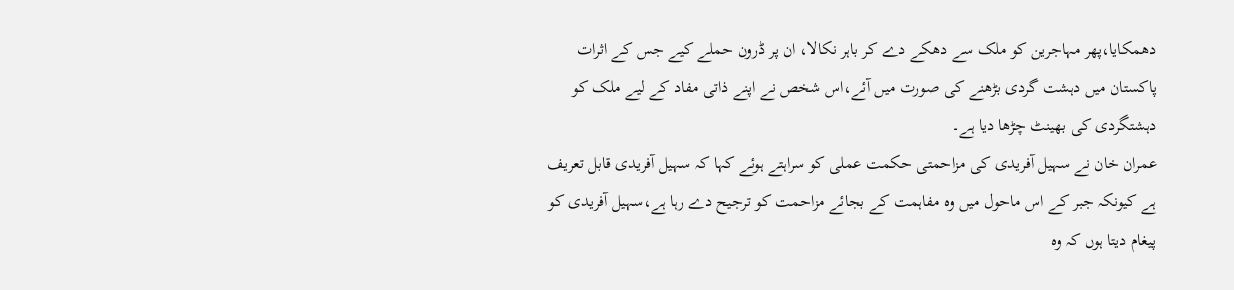دھمکایا،پھر مہاجرین کو ملک سے دھکے دے کر باہر نکالا، ان پر ڈرون حملے کیے جس کے اثرات پاکستان میں دہشت گردی بڑھنے کی صورت میں آئے،اس شخص نے اپنے ذاتی مفاد کے لیے ملک کو دہشتگردی کی بھینٹ چڑھا دیا ہے۔
عمران خان نے سہیل آفریدی کی مزاحمتی حکمت عملی کو سراہتے ہوئے کہا کہ سہیل آفریدی قابل تعریف ہے کیونکہ جبر کے اس ماحول میں وہ مفاہمت کے بجائے مزاحمت کو ترجیح دے رہا ہے،سہیل آفریدی کو پیغام دیتا ہوں کہ وہ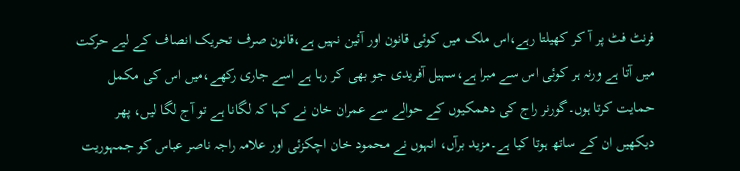فرنٹ فٹ پر آ کر کھیلتا رہے،اس ملک میں کوئی قانون اور آئین نہیں ہے،قانون صرف تحریک انصاف کے لیے حرکت میں آتا ہے ورنہ ہر کوئی اس سے مبرا ہے،سہیل آفریدی جو بھی کر رہا ہے اسے جاری رکھے،میں اس کی مکمل حمایت کرتا ہوں۔گورنر راج کی دھمکیوں کے حوالے سے عمران خان نے کہا کہ لگانا ہے تو آج لگا لیں، پھر دیکھیں ان کے ساتھ ہوتا کیا ہے۔مزید برآں، انہوں نے محمود خان اچکزئی اور علامہ راجہ ناصر عباس کو جمہوریت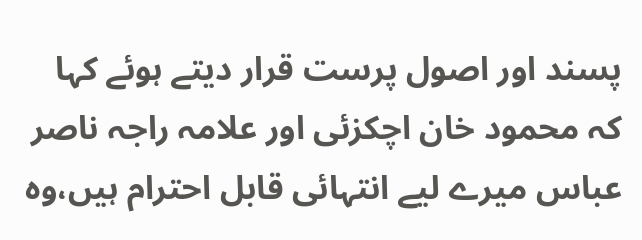پسند اور اصول پرست قرار دیتے ہوئے کہا کہ محمود خان اچکزئی اور علامہ راجہ ناصر عباس میرے لیے انتہائی قابل احترام ہیں،وہ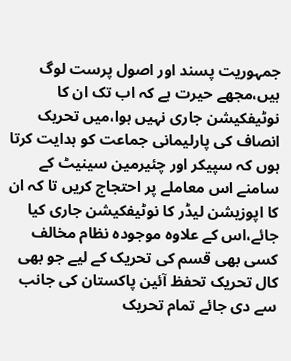جمہوریت پسند اور اصول پرست لوگ ہیں،مجھے حیرت ہے کہ اب تک ان کا نوٹیفکیشن جاری نہیں ہوا،میں تحریک انصاف کی پارلیمانی جماعت کو ہدایت کرتا ہوں کہ سپیکر اور چئیرمین سینیٹ کے سامنے اس معاملے پر احتجاج کریں تا کہ ان کا اپوزیشن لیڈر کا نوٹیفکیشن جاری کیا جائے،اس کے علاوہ موجودہ نظام مخالف کسی بھی قسم کی تحریک کے لیے جو بھی کال تحریک تحفظ آئین پاکستان کی جانب سے دی جائے تمام تحریک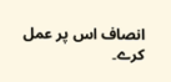انصاف اس پر عمل کرے۔